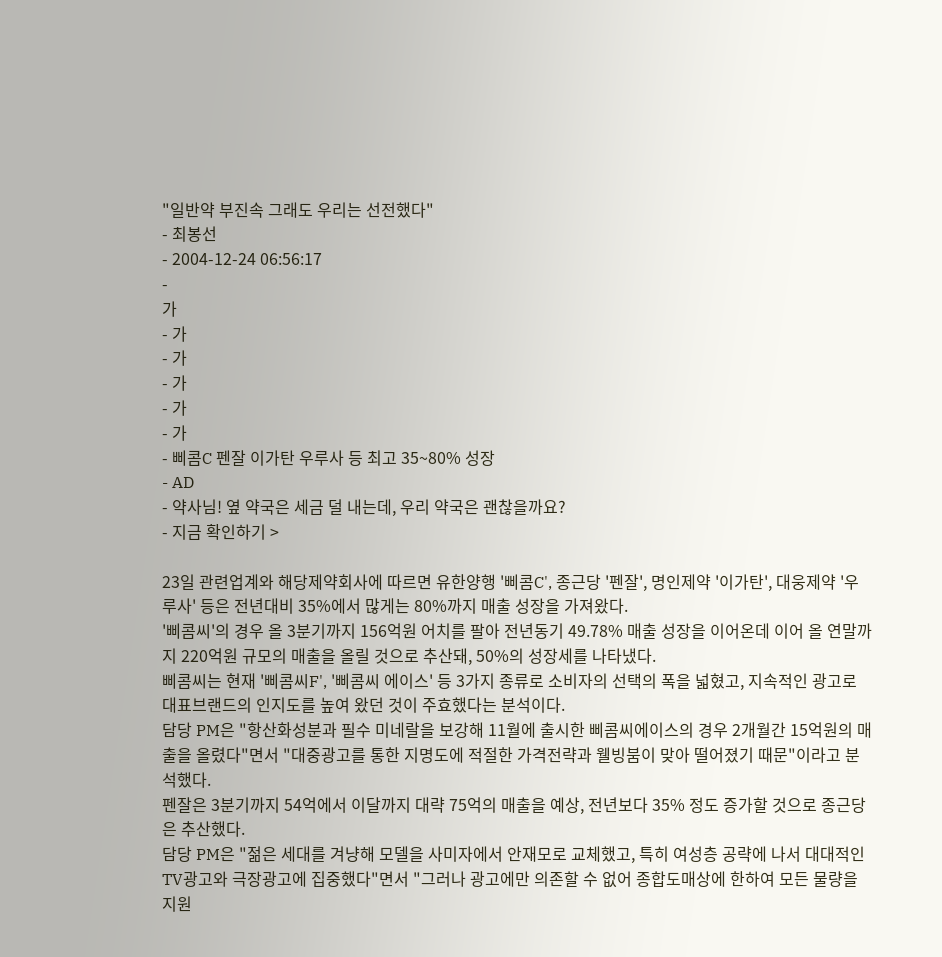"일반약 부진속 그래도 우리는 선전했다"
- 최봉선
- 2004-12-24 06:56:17
-
가
- 가
- 가
- 가
- 가
- 가
- 삐콤C 펜잘 이가탄 우루사 등 최고 35~80% 성장
- AD
- 약사님! 옆 약국은 세금 덜 내는데, 우리 약국은 괜찮을까요?
- 지금 확인하기 >

23일 관련업계와 해당제약회사에 따르면 유한양행 '삐콤C', 종근당 '펜잘', 명인제약 '이가탄', 대웅제약 '우루사' 등은 전년대비 35%에서 많게는 80%까지 매출 성장을 가져왔다.
'삐콤씨'의 경우 올 3분기까지 156억원 어치를 팔아 전년동기 49.78% 매출 성장을 이어온데 이어 올 연말까지 220억원 규모의 매출을 올릴 것으로 추산돼, 50%의 성장세를 나타냈다.
삐콤씨는 현재 '삐콤씨F', '삐콤씨 에이스' 등 3가지 종류로 소비자의 선택의 폭을 넓혔고, 지속적인 광고로 대표브랜드의 인지도를 높여 왔던 것이 주효했다는 분석이다.
담당 PM은 "항산화성분과 필수 미네랄을 보강해 11월에 출시한 삐콤씨에이스의 경우 2개월간 15억원의 매출을 올렸다"면서 "대중광고를 통한 지명도에 적절한 가격전략과 웰빙붐이 맞아 떨어졌기 때문"이라고 분석했다.
펜잘은 3분기까지 54억에서 이달까지 대략 75억의 매출을 예상, 전년보다 35% 정도 증가할 것으로 종근당은 추산했다.
담당 PM은 "젊은 세대를 겨냥해 모델을 사미자에서 안재모로 교체했고, 특히 여성층 공략에 나서 대대적인 TV광고와 극장광고에 집중했다"면서 "그러나 광고에만 의존할 수 없어 종합도매상에 한하여 모든 물량을 지원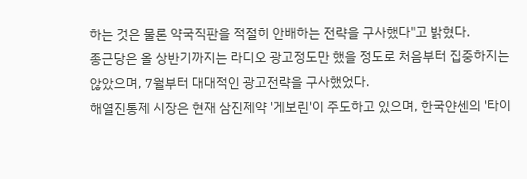하는 것은 물론 약국직판을 적절히 안배하는 전략을 구사했다"고 밝혔다.
종근당은 올 상반기까지는 라디오 광고정도만 했을 정도로 처음부터 집중하지는 않았으며, 7월부터 대대적인 광고전략을 구사했었다.
해열진통제 시장은 현재 삼진제약 '게보린'이 주도하고 있으며, 한국얀센의 '타이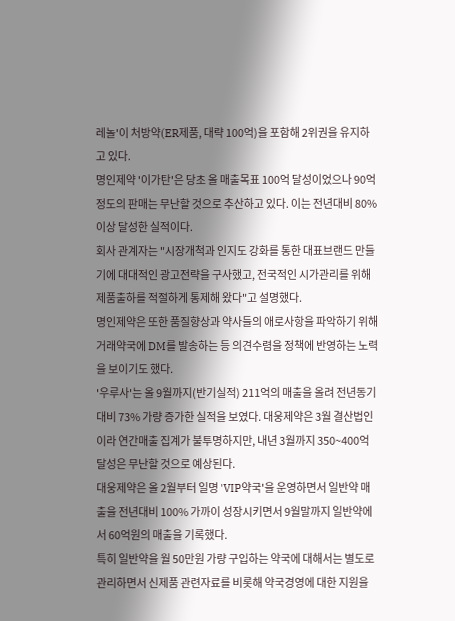레놀'이 처방약(ER제품, 대략 100억)을 포함해 2위권을 유지하고 있다.
명인제약 '이가탄'은 당초 올 매출목표 100억 달성이었으나 90억 정도의 판매는 무난할 것으로 추산하고 있다. 이는 전년대비 80% 이상 달성한 실적이다.
회사 관계자는 "시장개척과 인지도 강화를 통한 대표브랜드 만들기에 대대적인 광고전략을 구사했고, 전국적인 시가관리를 위해 제품출하를 적절하게 통제해 왔다"고 설명했다.
명인제약은 또한 품질향상과 약사들의 애로사항을 파악하기 위해 거래약국에 DM를 발송하는 등 의견수렴을 정책에 반영하는 노력을 보이기도 했다.
'우루사'는 올 9월까지(반기실적) 211억의 매출을 올려 전년동기 대비 73% 가량 증가한 실적을 보였다. 대웅제약은 3월 결산법인이라 연간매출 집계가 불투명하지만, 내년 3월까지 350~400억 달성은 무난할 것으로 예상된다.
대웅제약은 올 2월부터 일명 'VIP약국'을 운영하면서 일반약 매출을 전년대비 100% 가까이 성장시키면서 9월말까지 일반약에서 60억원의 매출을 기록했다.
특히 일반약을 월 50만원 가량 구입하는 약국에 대해서는 별도로 관리하면서 신제품 관련자료를 비롯해 약국경영에 대한 지원을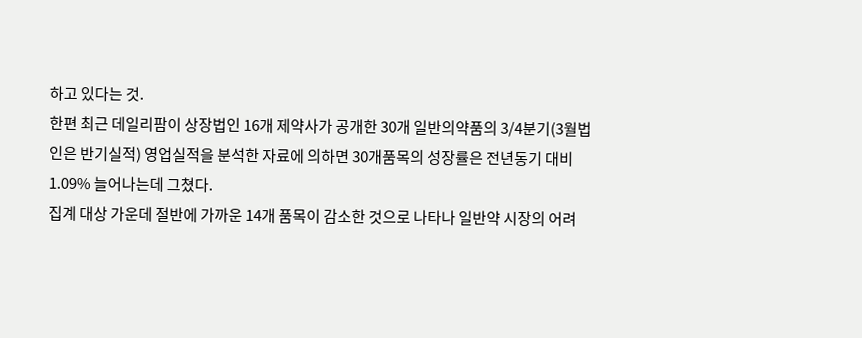하고 있다는 것.
한편 최근 데일리팜이 상장법인 16개 제약사가 공개한 30개 일반의약품의 3/4분기(3월법인은 반기실적) 영업실적을 분석한 자료에 의하면 30개품목의 성장률은 전년동기 대비 1.09% 늘어나는데 그쳤다.
집계 대상 가운데 절반에 가까운 14개 품목이 감소한 것으로 나타나 일반약 시장의 어려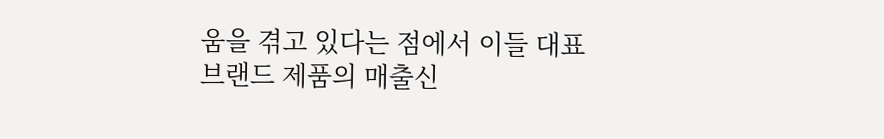움을 겪고 있다는 점에서 이들 대표브랜드 제품의 매출신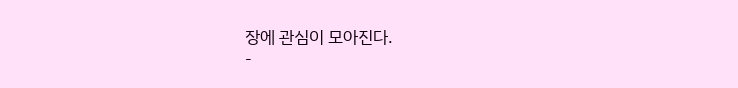장에 관심이 모아진다.
-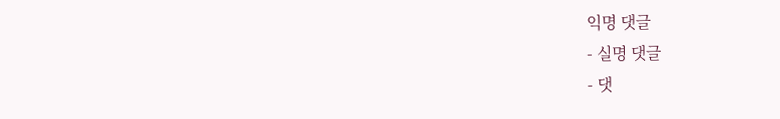익명 댓글
- 실명 댓글
- 댓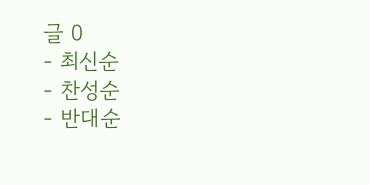글 0
- 최신순
- 찬성순
- 반대순